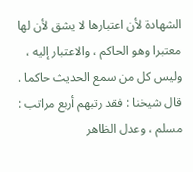الشهادة لأن اعتبارها لا يشق لأن لها معتبرا وهو الحاكم ، والاعتبار إليه ، وليس كل من سمع الحديث حاكما .
قال شيخنا : فقد رتبهم أربع مراتب : مسلم ، وعدل الظاهر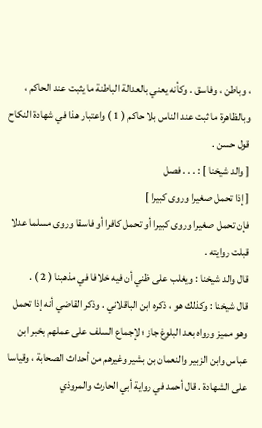، وباطن ، وفاسق . وكأنه يعني بالعدالة الباطنة ما يثبت عند الحاكم ، وبالظاهرة ما ثبت عند الناس بلا حاكم ( 1 ) واعتبار هذا في شهادة النكاح قول حسن .
[ والد شيخنا ] : . . . فصل
[ إذا تحمل صغيرا وروى كبيرا ]
فإن تحمل صغيرا وروى كبيرا أو تحمل كافرا أو فاسقا وروى مسلما عدلا قبلت روايته .
قال والد شيخنا : ويغلب على ظني أن فيه خلافا في مذهبنا ( 2 ) .
قال شيخنا : وكذلك هو ، ذكره ابن الباقلاني . وذكر القاضي أنه إذا تحمل وهو مميز ورواه بعد البلوغ جاز ؛ لإجماع السلف على عملهم بخبر ابن عباس وابن الزبير والنعمان بن بشير وغيرهم من أحداث الصحابة ، وقياسا على الشهادة . قال أحمد في رواية أبي الحارث والمروذي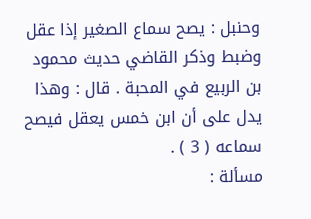وحنبل : يصح سماع الصغير إذا عقل وضبط وذكر القاضي حديث محمود بن الربيع في المحبة . قال : وهذا يدل على أن ابن خمس يعقل فيصح سماعه ( 3 ) .
مسألة :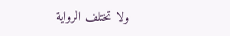ولا تختلف الرواية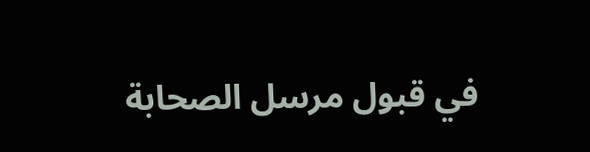في قبول مرسل الصحابة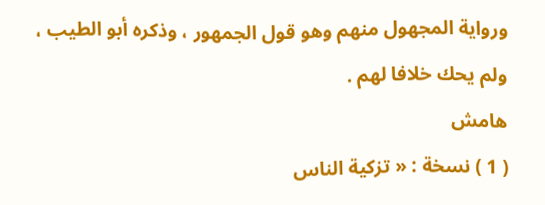ورواية المجهول منهم وهو قول الجمهور ، وذكره أبو الطيب ، ولم يحك خلافا لهم .
هامش
( 1 ) نسخة : « تزكية الناس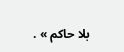بلا حاكم » .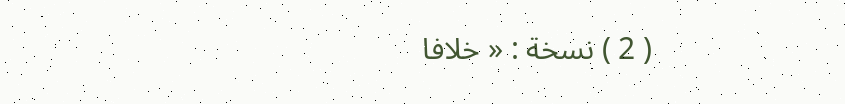( 2 ) نسخة : « خلافا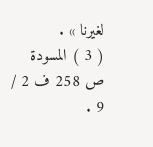لغيرنا » .
( 3 ) المسودة ص 258 ف 2 / 9 .